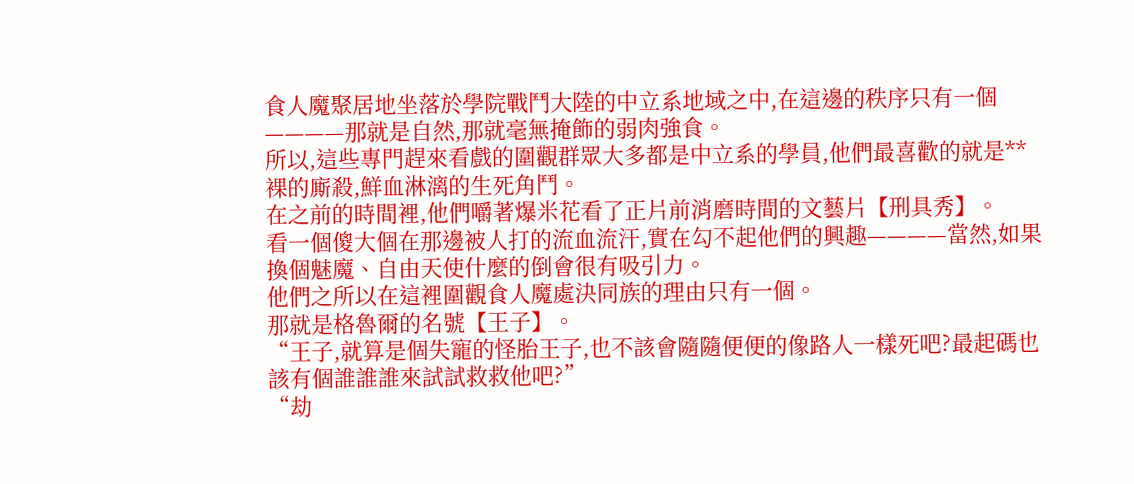食人魔聚居地坐落於學院戰鬥大陸的中立系地域之中,在這邊的秩序只有一個————那就是自然,那就毫無掩飾的弱肉強食。
所以,這些專門趕來看戲的圍觀群眾大多都是中立系的學員,他們最喜歡的就是**裸的廝殺,鮮血淋漓的生死角鬥。
在之前的時間裡,他們嚼著爆米花看了正片前消磨時間的文藝片【刑具秀】。
看一個傻大個在那邊被人打的流血流汗,實在勾不起他們的興趣————當然,如果換個魅魔、自由天使什麼的倒會很有吸引力。
他們之所以在這裡圍觀食人魔處決同族的理由只有一個。
那就是格魯爾的名號【王子】。
“王子,就算是個失寵的怪胎王子,也不該會隨隨便便的像路人一樣死吧?最起碼也該有個誰誰誰來試試救救他吧?”
“劫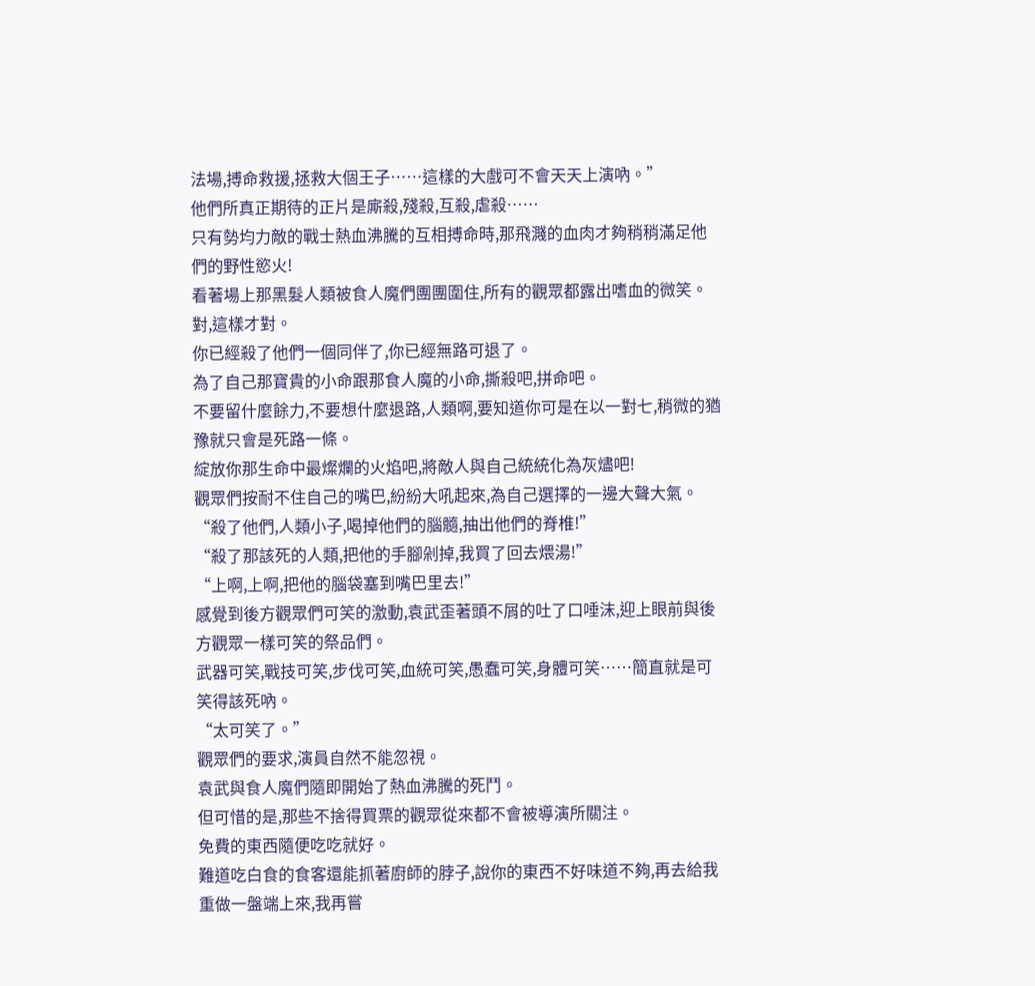法場,搏命救援,拯救大個王子……這樣的大戲可不會天天上演吶。”
他們所真正期待的正片是廝殺,殘殺,互殺,虐殺……
只有勢均力敵的戰士熱血沸騰的互相搏命時,那飛濺的血肉才夠稍稍滿足他們的野性慾火!
看著場上那黑髮人類被食人魔們團團圍住,所有的觀眾都露出嗜血的微笑。
對,這樣才對。
你已經殺了他們一個同伴了,你已經無路可退了。
為了自己那寶貴的小命跟那食人魔的小命,撕殺吧,拼命吧。
不要留什麼餘力,不要想什麼退路,人類啊,要知道你可是在以一對七,稍微的猶豫就只會是死路一條。
綻放你那生命中最燦爛的火焰吧,將敵人與自己統統化為灰燼吧!
觀眾們按耐不住自己的嘴巴,紛紛大吼起來,為自己選擇的一邊大聲大氣。
“殺了他們,人類小子,喝掉他們的腦髓,抽出他們的脊椎!”
“殺了那該死的人類,把他的手腳剁掉,我買了回去煨湯!”
“上啊,上啊,把他的腦袋塞到嘴巴里去!”
感覺到後方觀眾們可笑的激動,袁武歪著頭不屑的吐了口唾沫,迎上眼前與後方觀眾一樣可笑的祭品們。
武器可笑,戰技可笑,步伐可笑,血統可笑,愚蠢可笑,身體可笑……簡直就是可笑得該死吶。
“太可笑了。”
觀眾們的要求,演員自然不能忽視。
袁武與食人魔們隨即開始了熱血沸騰的死鬥。
但可惜的是,那些不捨得買票的觀眾從來都不會被導演所關注。
免費的東西隨便吃吃就好。
難道吃白食的食客還能抓著廚師的脖子,說你的東西不好味道不夠,再去給我重做一盤端上來,我再嘗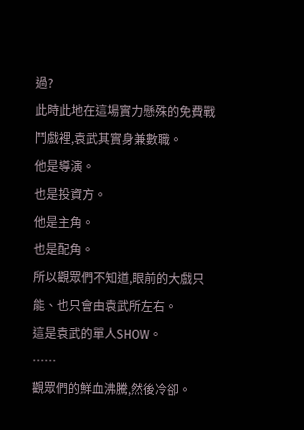過?
此時此地在這場實力懸殊的免費戰鬥戲裡,袁武其實身兼數職。
他是導演。
也是投資方。
他是主角。
也是配角。
所以觀眾們不知道,眼前的大戲只能、也只會由袁武所左右。
這是袁武的單人SHOW。
……
觀眾們的鮮血沸騰,然後冷卻。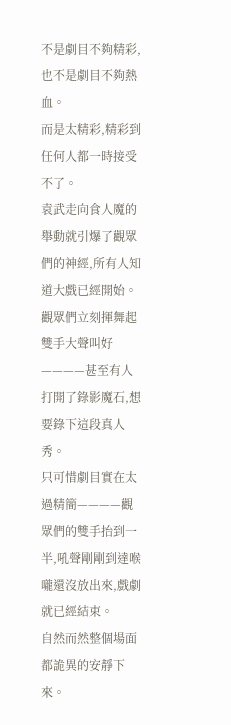不是劇目不夠精彩,也不是劇目不夠熱血。
而是太精彩,精彩到任何人都一時接受不了。
袁武走向食人魔的舉動就引爆了觀眾們的神經,所有人知道大戲已經開始。
觀眾們立刻揮舞起雙手大聲叫好————甚至有人打開了錄影魔石,想要錄下這段真人秀。
只可惜劇目實在太過精簡————觀眾們的雙手抬到一半,吼聲剛剛到達喉嚨還沒放出來,戲劇就已經結束。
自然而然整個場面都詭異的安靜下來。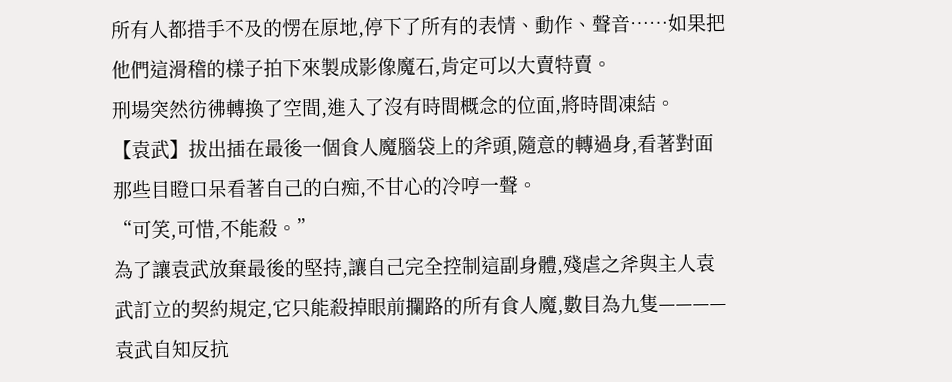所有人都措手不及的愣在原地,停下了所有的表情、動作、聲音……如果把他們這滑稽的樣子拍下來製成影像魔石,肯定可以大賣特賣。
刑場突然彷彿轉換了空間,進入了沒有時間概念的位面,將時間凍結。
【袁武】拔出插在最後一個食人魔腦袋上的斧頭,隨意的轉過身,看著對面那些目瞪口呆看著自己的白痴,不甘心的冷哼一聲。
“可笑,可惜,不能殺。”
為了讓袁武放棄最後的堅持,讓自己完全控制這副身體,殘虐之斧與主人袁武訂立的契約規定,它只能殺掉眼前攔路的所有食人魔,數目為九隻————袁武自知反抗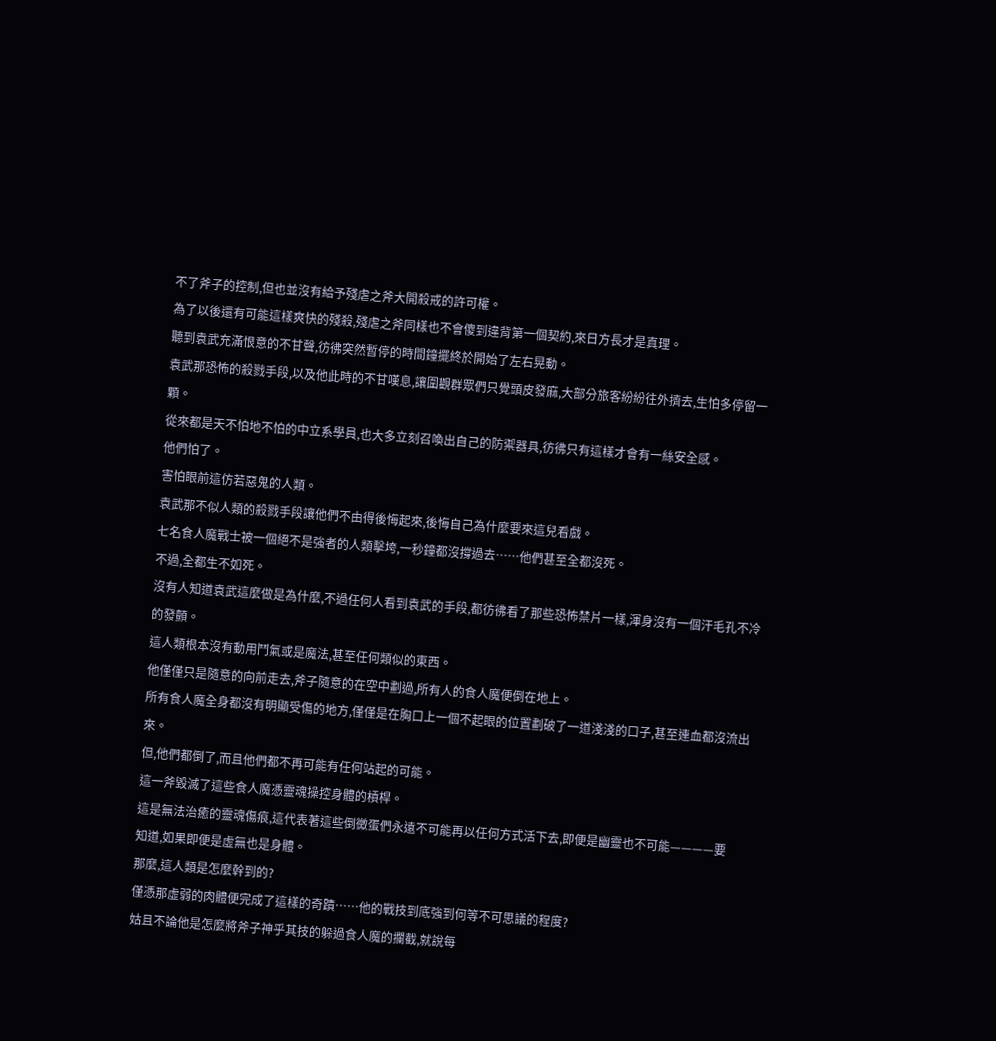不了斧子的控制,但也並沒有給予殘虐之斧大開殺戒的許可權。
為了以後還有可能這樣爽快的殘殺,殘虐之斧同樣也不會傻到違背第一個契約,來日方長才是真理。
聽到袁武充滿恨意的不甘聲,彷彿突然暫停的時間鐘擺終於開始了左右晃動。
袁武那恐怖的殺戮手段,以及他此時的不甘嘆息,讓圍觀群眾們只覺頭皮發麻,大部分旅客紛紛往外擠去,生怕多停留一顆。
從來都是天不怕地不怕的中立系學員,也大多立刻召喚出自己的防禦器具,彷彿只有這樣才會有一絲安全感。
他們怕了。
害怕眼前這仿若惡鬼的人類。
袁武那不似人類的殺戮手段讓他們不由得後悔起來,後悔自己為什麼要來這兒看戲。
七名食人魔戰士被一個絕不是強者的人類擊垮,一秒鐘都沒撐過去……他們甚至全都沒死。
不過,全都生不如死。
沒有人知道袁武這麼做是為什麼,不過任何人看到袁武的手段,都彷彿看了那些恐怖禁片一樣,渾身沒有一個汗毛孔不冷的發顫。
這人類根本沒有動用鬥氣或是魔法,甚至任何類似的東西。
他僅僅只是隨意的向前走去,斧子隨意的在空中劃過,所有人的食人魔便倒在地上。
所有食人魔全身都沒有明顯受傷的地方,僅僅是在胸口上一個不起眼的位置劃破了一道淺淺的口子,甚至連血都沒流出來。
但,他們都倒了,而且他們都不再可能有任何站起的可能。
這一斧毀滅了這些食人魔憑靈魂操控身體的槓桿。
這是無法治癒的靈魂傷痕,這代表著這些倒黴蛋們永遠不可能再以任何方式活下去,即便是幽靈也不可能————要
知道,如果即便是虛無也是身體。
那麼,這人類是怎麼幹到的?
僅憑那虛弱的肉體便完成了這樣的奇蹟……他的戰技到底強到何等不可思議的程度?
姑且不論他是怎麼將斧子神乎其技的躲過食人魔的攔截,就說每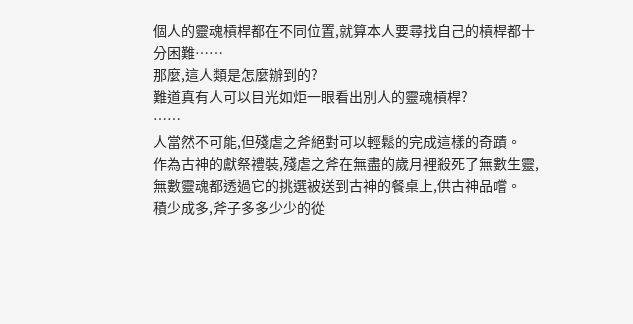個人的靈魂槓桿都在不同位置,就算本人要尋找自己的槓桿都十分困難……
那麼,這人類是怎麼辦到的?
難道真有人可以目光如炬一眼看出別人的靈魂槓桿?
……
人當然不可能,但殘虐之斧絕對可以輕鬆的完成這樣的奇蹟。
作為古神的獻祭禮裝,殘虐之斧在無盡的歲月裡殺死了無數生靈,無數靈魂都透過它的挑選被送到古神的餐桌上,供古神品嚐。
積少成多,斧子多多少少的從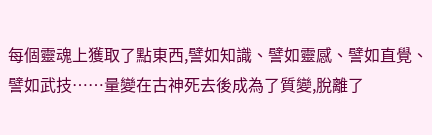每個靈魂上獲取了點東西,譬如知識、譬如靈感、譬如直覺、譬如武技……量變在古神死去後成為了質變,脫離了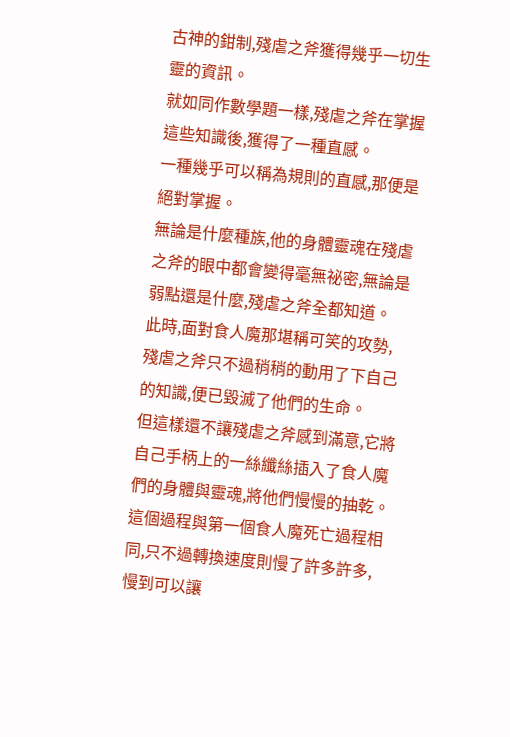古神的鉗制,殘虐之斧獲得幾乎一切生靈的資訊。
就如同作數學題一樣,殘虐之斧在掌握這些知識後,獲得了一種直感。
一種幾乎可以稱為規則的直感,那便是絕對掌握。
無論是什麼種族,他的身體靈魂在殘虐之斧的眼中都會變得毫無祕密,無論是弱點還是什麼,殘虐之斧全都知道。
此時,面對食人魔那堪稱可笑的攻勢,殘虐之斧只不過稍稍的動用了下自己的知識,便已毀滅了他們的生命。
但這樣還不讓殘虐之斧感到滿意,它將自己手柄上的一絲纖絲插入了食人魔們的身體與靈魂,將他們慢慢的抽乾。
這個過程與第一個食人魔死亡過程相同,只不過轉換速度則慢了許多許多,慢到可以讓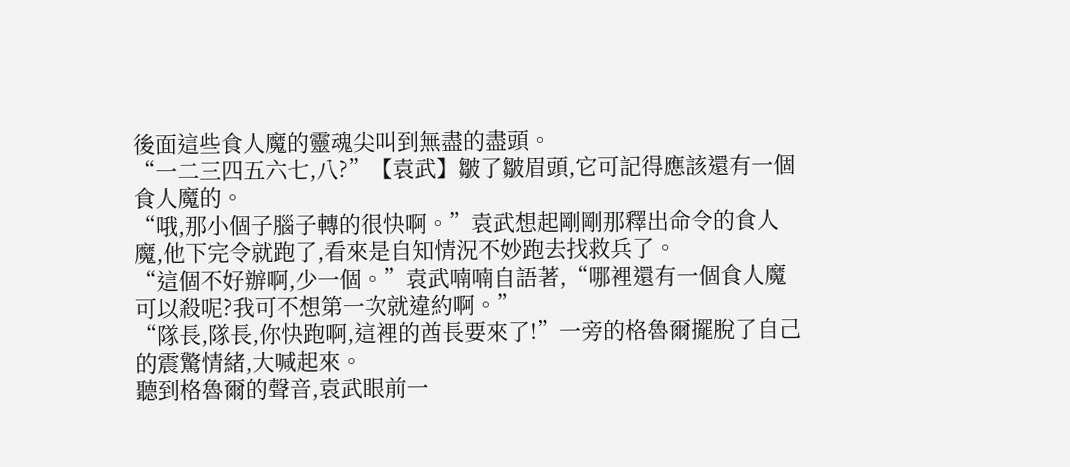後面這些食人魔的靈魂尖叫到無盡的盡頭。
“一二三四五六七,八?”【袁武】皺了皺眉頭,它可記得應該還有一個食人魔的。
“哦,那小個子腦子轉的很快啊。”袁武想起剛剛那釋出命令的食人魔,他下完令就跑了,看來是自知情況不妙跑去找救兵了。
“這個不好辦啊,少一個。”袁武喃喃自語著,“哪裡還有一個食人魔可以殺呢?我可不想第一次就違約啊。”
“隊長,隊長,你快跑啊,這裡的酋長要來了!”一旁的格魯爾擺脫了自己的震驚情緒,大喊起來。
聽到格魯爾的聲音,袁武眼前一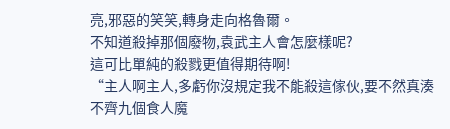亮,邪惡的笑笑,轉身走向格魯爾。
不知道殺掉那個廢物,袁武主人會怎麼樣呢?
這可比單純的殺戮更值得期待啊!
“主人啊主人,多虧你沒規定我不能殺這傢伙,要不然真湊不齊九個食人魔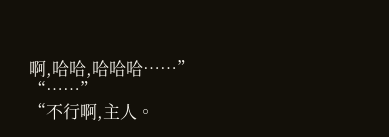啊,哈哈,哈哈哈……”
“……”
“不行啊,主人。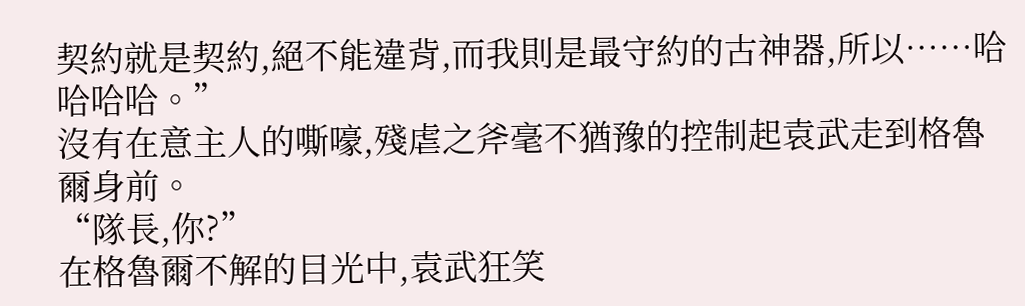契約就是契約,絕不能違背,而我則是最守約的古神器,所以……哈哈哈哈。”
沒有在意主人的嘶嚎,殘虐之斧毫不猶豫的控制起袁武走到格魯爾身前。
“隊長,你?”
在格魯爾不解的目光中,袁武狂笑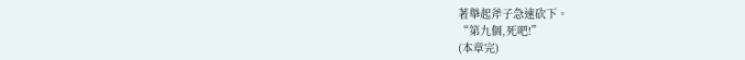著舉起斧子急速砍下。
“第九個,死吧!”
(本章完)